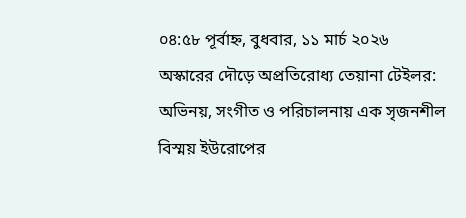০৪:৫৮ পূর্বাহ্ন, বুধবার, ১১ মার্চ ২০২৬
অস্কারের দৌড়ে অপ্রতিরোধ্য তেয়ানা টেইলর: অভিনয়, সংগীত ও পরিচালনায় এক সৃজনশীল বিস্ময় ইউরোপের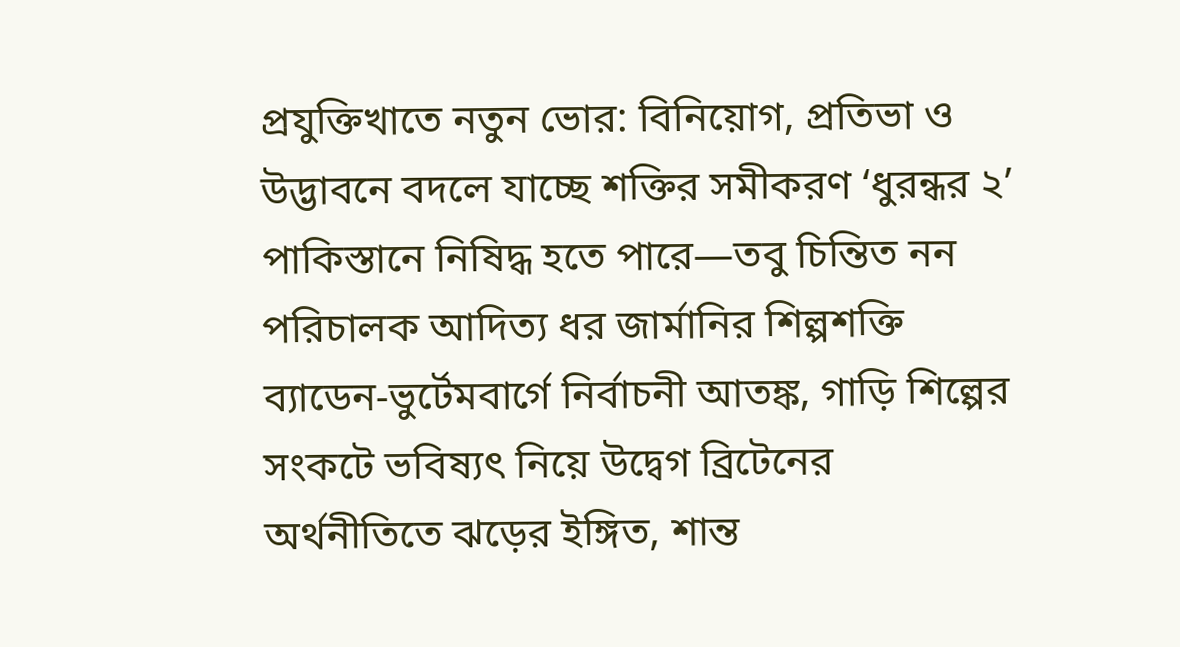প্রযুক্তিখাতে নতুন ভোর: বিনিয়োগ, প্রতিভা ও উদ্ভাবনে বদলে যাচ্ছে শক্তির সমীকরণ ‘ধুরন্ধর ২’ পাকিস্তানে নিষিদ্ধ হতে পারে—তবু চিন্তিত নন পরিচালক আদিত্য ধর জার্মানির শিল্পশক্তি ব্যাডেন-ভুর্টেমবার্গে নির্বাচনী আতঙ্ক, গাড়ি শিল্পের সংকটে ভবিষ্যৎ নিয়ে উদ্বেগ ব্রিটেনের অর্থনীতিতে ঝড়ের ইঙ্গিত, শান্ত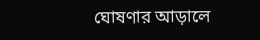ঘোষণার আড়ালে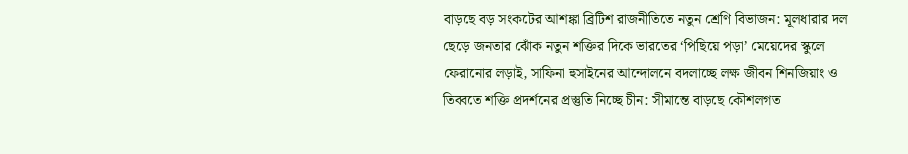বাড়ছে বড় সংকটের আশঙ্কা ব্রিটিশ রাজনীতিতে নতুন শ্রেণি বিভাজন: মূলধারার দল ছেড়ে জনতার ঝোঁক নতুন শক্তির দিকে ভারতের ‘পিছিয়ে পড়া’ মেয়েদের স্কুলে ফেরানোর লড়াই, সাফিনা হুসাইনের আন্দোলনে বদলাচ্ছে লক্ষ জীবন শিনজিয়াং ও তিব্বতে শক্তি প্রদর্শনের প্রস্তুতি নিচ্ছে চীন: সীমান্তে বাড়ছে কৌশলগত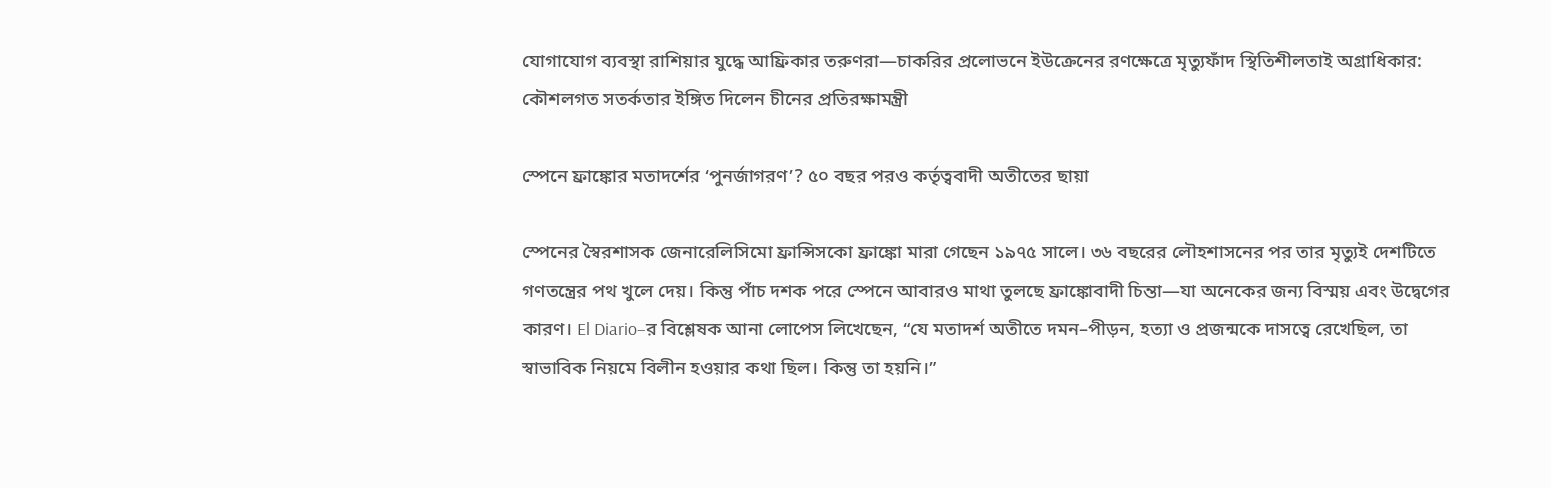যোগাযোগ ব্যবস্থা রাশিয়ার যুদ্ধে আফ্রিকার তরুণরা—চাকরির প্রলোভনে ইউক্রেনের রণক্ষেত্রে মৃত্যুফাঁদ স্থিতিশীলতাই অগ্রাধিকার: কৌশলগত সতর্কতার ইঙ্গিত দিলেন চীনের প্রতিরক্ষামন্ত্রী

স্পেনে ফ্রাঙ্কোর মতাদর্শের ‘পুনর্জাগরণ’? ৫০ বছর পরও কর্তৃত্ববাদী অতীতের ছায়া

স্পেনের স্বৈরশাসক জেনারেলিসিমো ফ্রান্সিসকো ফ্রাঙ্কো মারা গেছেন ১৯৭৫ সালে। ৩৬ বছরের লৌহশাসনের পর তার মৃত্যুই দেশটিতে গণতন্ত্রের পথ খুলে দেয়। কিন্তু পাঁচ দশক পরে স্পেনে আবারও মাথা তুলছে ফ্রাঙ্কোবাদী চিন্তা—যা অনেকের জন্য বিস্ময় এবং উদ্বেগের কারণ। El Diario–র বিশ্লেষক আনা লোপেস লিখেছেন, “যে মতাদর্শ অতীতে দমন–পীড়ন, হত্যা ও প্রজন্মকে দাসত্বে রেখেছিল, তা স্বাভাবিক নিয়মে বিলীন হওয়ার কথা ছিল। কিন্তু তা হয়নি।”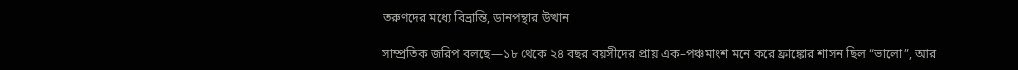তরুণদের মধ্যে বিভ্রান্তি, ডানপন্থার উত্থান

সাম্প্রতিক জরিপ বলছে—১৮ থেকে ২৪ বছর বয়সীদের প্রায় এক–পঞ্চমাংশ মনে করে ফ্রাঙ্কোর শাসন ছিল “ভালো”, আর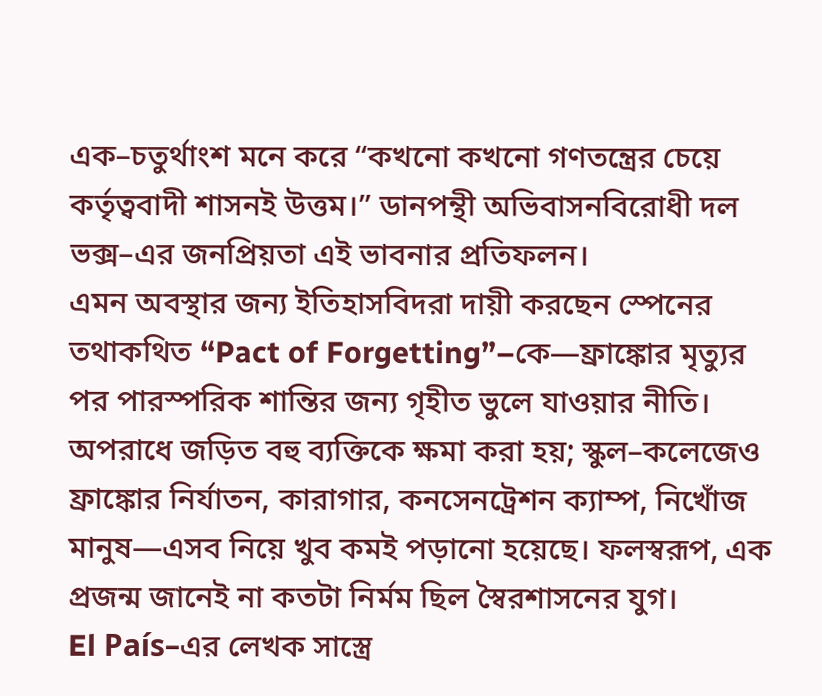এক–চতুর্থাংশ মনে করে “কখনো কখনো গণতন্ত্রের চেয়ে কর্তৃত্ববাদী শাসনই উত্তম।” ডানপন্থী অভিবাসনবিরোধী দল ভক্স–এর জনপ্রিয়তা এই ভাবনার প্রতিফলন।
এমন অবস্থার জন্য ইতিহাসবিদরা দায়ী করছেন স্পেনের তথাকথিত “Pact of Forgetting”–কে—ফ্রাঙ্কোর মৃত্যুর পর পারস্পরিক শান্তির জন্য গৃহীত ভুলে যাওয়ার নীতি। অপরাধে জড়িত বহু ব্যক্তিকে ক্ষমা করা হয়; স্কুল–কলেজেও ফ্রাঙ্কোর নির্যাতন, কারাগার, কনসেনট্রেশন ক্যাম্প, নিখোঁজ মানুষ—এসব নিয়ে খুব কমই পড়ানো হয়েছে। ফলস্বরূপ, এক প্রজন্ম জানেই না কতটা নির্মম ছিল স্বৈরশাসনের যুগ।
El País–এর লেখক সাস্ত্রে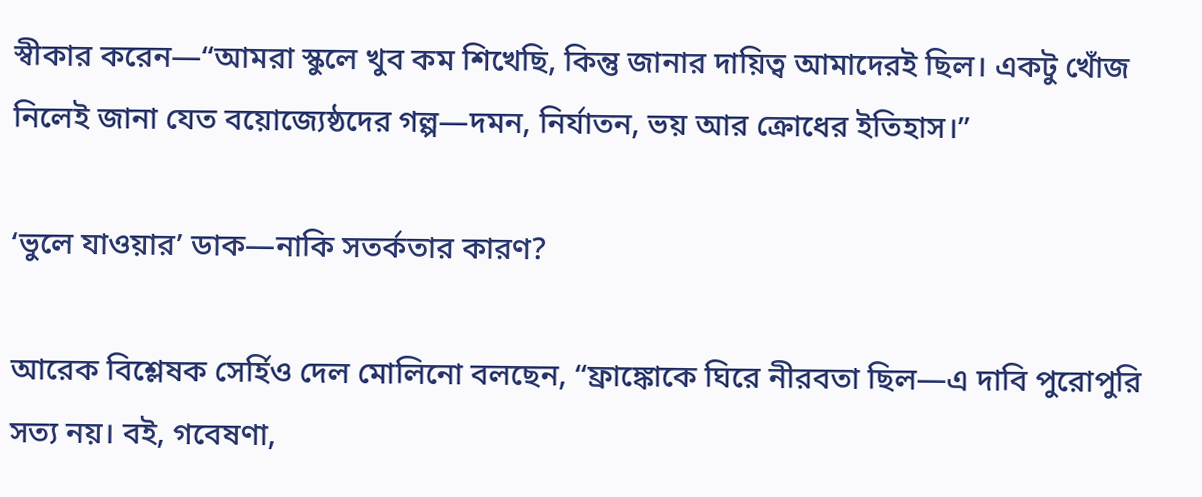স্বীকার করেন—“আমরা স্কুলে খুব কম শিখেছি, কিন্তু জানার দায়িত্ব আমাদেরই ছিল। একটু খোঁজ নিলেই জানা যেত বয়োজ্যেষ্ঠদের গল্প—দমন, নির্যাতন, ভয় আর ক্রোধের ইতিহাস।”

‘ভুলে যাওয়ার’ ডাক—নাকি সতর্কতার কারণ?

আরেক বিশ্লেষক সের্হিও দেল মোলিনো বলছেন, “ফ্রাঙ্কোকে ঘিরে নীরবতা ছিল—এ দাবি পুরোপুরি সত্য নয়। বই, গবেষণা,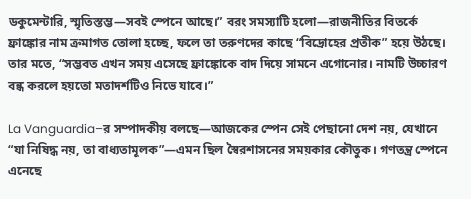ডকুমেন্টারি, স্মৃতিস্তম্ভ—সবই স্পেনে আছে।” বরং সমস্যাটি হলো—রাজনীতির বিতর্কে ফ্রাঙ্কোর নাম ক্রমাগত তোলা হচ্ছে, ফলে তা তরুণদের কাছে “বিদ্রোহের প্রতীক” হয়ে উঠছে। তার মতে, “সম্ভবত এখন সময় এসেছে ফ্রাঙ্কোকে বাদ দিয়ে সামনে এগোনোর। নামটি উচ্চারণ বন্ধ করলে হয়তো মতাদর্শটিও নিভে যাবে।”

La Vanguardia–র সম্পাদকীয় বলছে—আজকের স্পেন সেই পেছানো দেশ নয়, যেখানে “যা নিষিদ্ধ নয়, তা বাধ্যতামূলক”—এমন ছিল স্বৈরশাসনের সময়কার কৌতুক। গণতন্ত্র স্পেনে এনেছে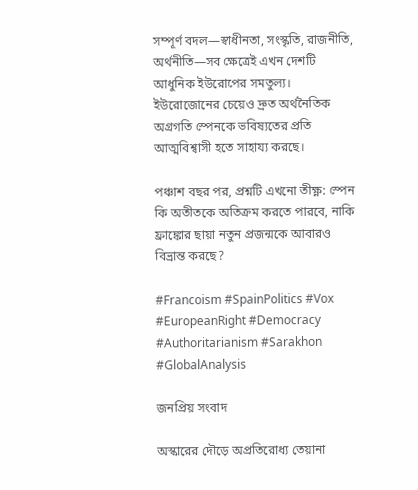সম্পূর্ণ বদল—স্বাধীনতা, সংস্কৃতি, রাজনীতি, অর্থনীতি—সব ক্ষেত্রেই এখন দেশটি আধুনিক ইউরোপের সমতুল্য। ইউরোজোনের চেয়েও দ্রুত অর্থনৈতিক অগ্রগতি স্পেনকে ভবিষ্যতের প্রতি আত্মবিশ্বাসী হতে সাহায্য করছে।

পঞ্চাশ বছর পর, প্রশ্নটি এখনো তীক্ষ্ণ: স্পেন কি অতীতকে অতিক্রম করতে পারবে, নাকি ফ্রাঙ্কোর ছায়া নতুন প্রজন্মকে আবারও বিভ্রান্ত করছে?

#Francoism #SpainPolitics #Vox #EuropeanRight #Democracy #Authoritarianism #Sarakhon #GlobalAnalysis

জনপ্রিয় সংবাদ

অস্কারের দৌড়ে অপ্রতিরোধ্য তেয়ানা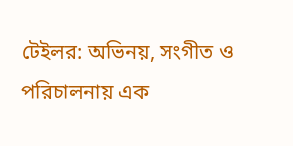টেইলর: অভিনয়, সংগীত ও পরিচালনায় এক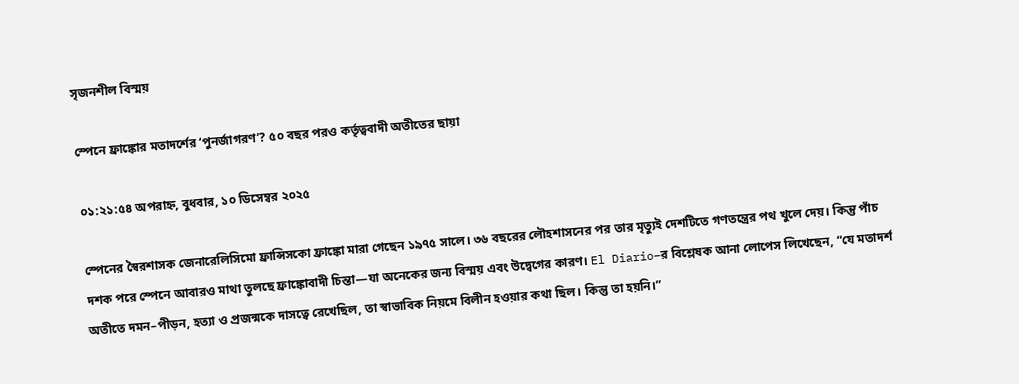সৃজনশীল বিস্ময়

স্পেনে ফ্রাঙ্কোর মতাদর্শের ‘পুনর্জাগরণ’? ৫০ বছর পরও কর্তৃত্ববাদী অতীতের ছায়া

০১:২১:৫৪ অপরাহ্ন, বুধবার, ১০ ডিসেম্বর ২০২৫

স্পেনের স্বৈরশাসক জেনারেলিসিমো ফ্রান্সিসকো ফ্রাঙ্কো মারা গেছেন ১৯৭৫ সালে। ৩৬ বছরের লৌহশাসনের পর তার মৃত্যুই দেশটিতে গণতন্ত্রের পথ খুলে দেয়। কিন্তু পাঁচ দশক পরে স্পেনে আবারও মাথা তুলছে ফ্রাঙ্কোবাদী চিন্তা—যা অনেকের জন্য বিস্ময় এবং উদ্বেগের কারণ। El Diario–র বিশ্লেষক আনা লোপেস লিখেছেন, “যে মতাদর্শ অতীতে দমন–পীড়ন, হত্যা ও প্রজন্মকে দাসত্বে রেখেছিল, তা স্বাভাবিক নিয়মে বিলীন হওয়ার কথা ছিল। কিন্তু তা হয়নি।”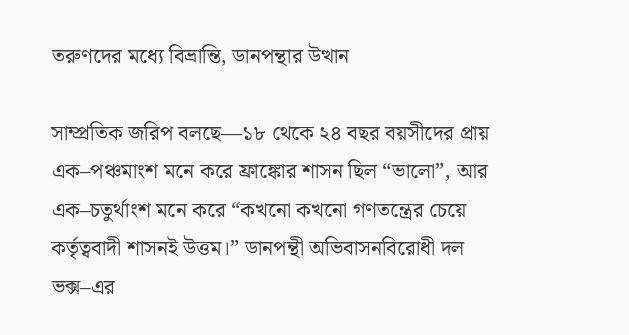তরুণদের মধ্যে বিভ্রান্তি, ডানপন্থার উত্থান

সাম্প্রতিক জরিপ বলছে—১৮ থেকে ২৪ বছর বয়সীদের প্রায় এক–পঞ্চমাংশ মনে করে ফ্রাঙ্কোর শাসন ছিল “ভালো”, আর এক–চতুর্থাংশ মনে করে “কখনো কখনো গণতন্ত্রের চেয়ে কর্তৃত্ববাদী শাসনই উত্তম।” ডানপন্থী অভিবাসনবিরোধী দল ভক্স–এর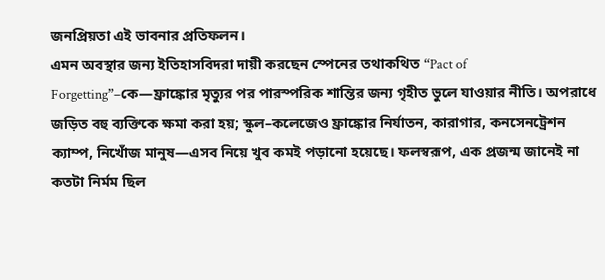জনপ্রিয়তা এই ভাবনার প্রতিফলন।
এমন অবস্থার জন্য ইতিহাসবিদরা দায়ী করছেন স্পেনের তথাকথিত “Pact of Forgetting”–কে—ফ্রাঙ্কোর মৃত্যুর পর পারস্পরিক শান্তির জন্য গৃহীত ভুলে যাওয়ার নীতি। অপরাধে জড়িত বহু ব্যক্তিকে ক্ষমা করা হয়; স্কুল–কলেজেও ফ্রাঙ্কোর নির্যাতন, কারাগার, কনসেনট্রেশন ক্যাম্প, নিখোঁজ মানুষ—এসব নিয়ে খুব কমই পড়ানো হয়েছে। ফলস্বরূপ, এক প্রজন্ম জানেই না কতটা নির্মম ছিল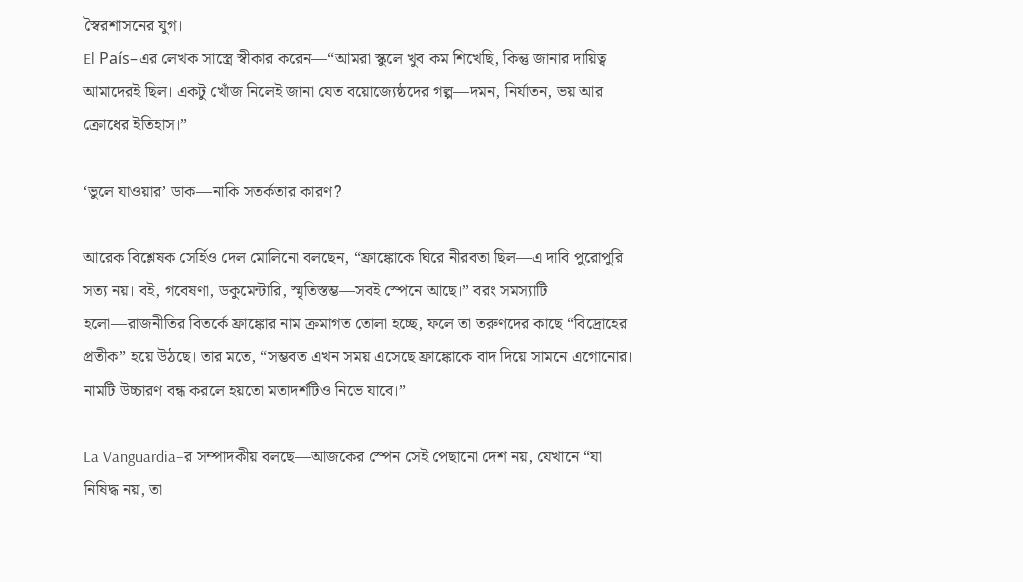স্বৈরশাসনের যুগ।
El País–এর লেখক সাস্ত্রে স্বীকার করেন—“আমরা স্কুলে খুব কম শিখেছি, কিন্তু জানার দায়িত্ব আমাদেরই ছিল। একটু খোঁজ নিলেই জানা যেত বয়োজ্যেষ্ঠদের গল্প—দমন, নির্যাতন, ভয় আর ক্রোধের ইতিহাস।”

‘ভুলে যাওয়ার’ ডাক—নাকি সতর্কতার কারণ?

আরেক বিশ্লেষক সের্হিও দেল মোলিনো বলছেন, “ফ্রাঙ্কোকে ঘিরে নীরবতা ছিল—এ দাবি পুরোপুরি সত্য নয়। বই, গবেষণা, ডকুমেন্টারি, স্মৃতিস্তম্ভ—সবই স্পেনে আছে।” বরং সমস্যাটি হলো—রাজনীতির বিতর্কে ফ্রাঙ্কোর নাম ক্রমাগত তোলা হচ্ছে, ফলে তা তরুণদের কাছে “বিদ্রোহের প্রতীক” হয়ে উঠছে। তার মতে, “সম্ভবত এখন সময় এসেছে ফ্রাঙ্কোকে বাদ দিয়ে সামনে এগোনোর। নামটি উচ্চারণ বন্ধ করলে হয়তো মতাদর্শটিও নিভে যাবে।”

La Vanguardia–র সম্পাদকীয় বলছে—আজকের স্পেন সেই পেছানো দেশ নয়, যেখানে “যা নিষিদ্ধ নয়, তা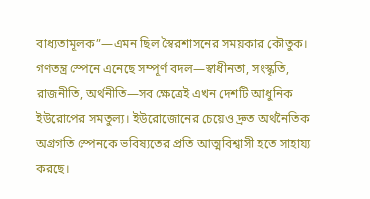বাধ্যতামূলক”—এমন ছিল স্বৈরশাসনের সময়কার কৌতুক। গণতন্ত্র স্পেনে এনেছে সম্পূর্ণ বদল—স্বাধীনতা, সংস্কৃতি, রাজনীতি, অর্থনীতি—সব ক্ষেত্রেই এখন দেশটি আধুনিক ইউরোপের সমতুল্য। ইউরোজোনের চেয়েও দ্রুত অর্থনৈতিক অগ্রগতি স্পেনকে ভবিষ্যতের প্রতি আত্মবিশ্বাসী হতে সাহায্য করছে।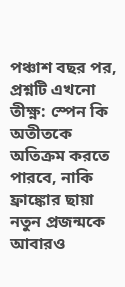পঞ্চাশ বছর পর, প্রশ্নটি এখনো তীক্ষ্ণ: স্পেন কি অতীতকে অতিক্রম করতে পারবে, নাকি ফ্রাঙ্কোর ছায়া নতুন প্রজন্মকে আবারও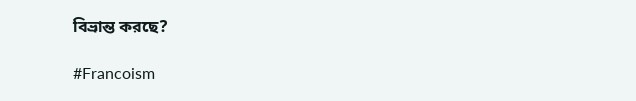বিভ্রান্ত করছে?

#Francoism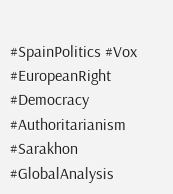#SpainPolitics #Vox #EuropeanRight #Democracy #Authoritarianism #Sarakhon #GlobalAnalysis